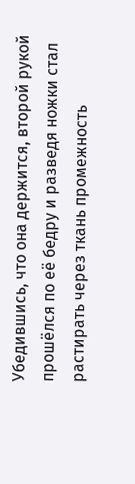Убедившись, что она держится, второй рукой прошёлся по её бедру и разведя ножки стал растирать через ткань промежность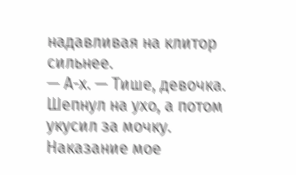надавливая на клитор сильнее.
— А-х. — Тише, девочка.
Шепнул на ухо, а потом укусил за мочку. Наказание мое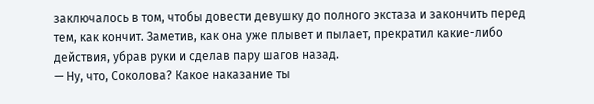заключалось в том, чтобы довести девушку до полного экстаза и закончить перед тем, как кончит. Заметив, как она уже плывет и пылает, прекратил какие-либо действия, убрав руки и сделав пару шагов назад.
— Ну, что, Соколова? Какое наказание ты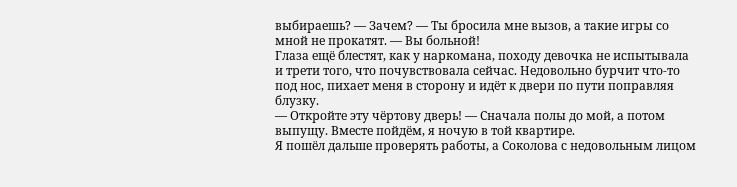выбираешь? — Зачем? — Ты бросила мне вызов, а такие игры со мной не прокатят. — Вы больной!
Глаза ещё блестят, как у наркомана, походу девочка не испытывала и трети того, что почувствовала сейчас. Недовольно бурчит что-то под нос, пихает меня в сторону и идёт к двери по пути поправляя блузку.
— Откройте эту чёртову дверь! — Сначала полы до мой, а потом выпущу. Вместе пойдём, я ночую в той квартире.
Я пошёл дальше проверять работы, а Соколова с недовольным лицом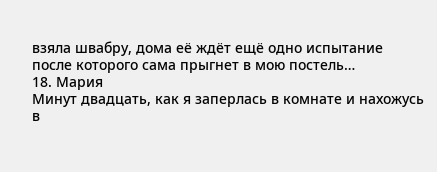взяла швабру, дома её ждёт ещё одно испытание после которого сама прыгнет в мою постель…
18. Мария
Минут двадцать, как я заперлась в комнате и нахожусь в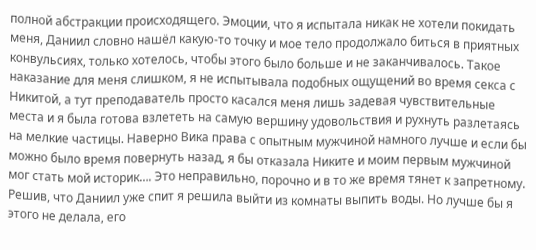полной абстракции происходящего. Эмоции, что я испытала никак не хотели покидать меня, Даниил словно нашёл какую-то точку и мое тело продолжало биться в приятных конвульсиях, только хотелось, чтобы этого было больше и не заканчивалось. Такое наказание для меня слишком, я не испытывала подобных ощущений во время секса с Никитой, а тут преподаватель просто касался меня лишь задевая чувствительные места и я была готова взлететь на самую вершину удовольствия и рухнуть разлетаясь на мелкие частицы. Наверно Вика права с опытным мужчиной намного лучше и если бы можно было время повернуть назад, я бы отказала Никите и моим первым мужчиной мог стать мой историк…. Это неправильно, порочно и в то же время тянет к запретному.
Решив, что Даниил уже спит я решила выйти из комнаты выпить воды. Но лучше бы я этого не делала, его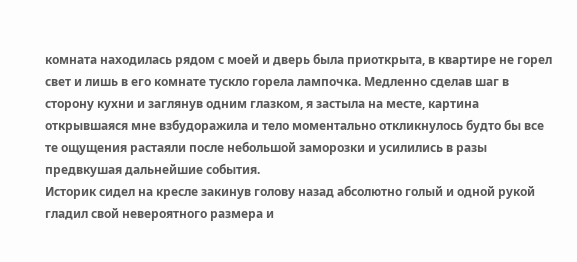комната находилась рядом с моей и дверь была приоткрыта, в квартире не горел свет и лишь в его комнате тускло горела лампочка. Медленно сделав шаг в сторону кухни и заглянув одним глазком, я застыла на месте, картина открывшаяся мне взбудоражила и тело моментально откликнулось будто бы все те ощущения растаяли после небольшой заморозки и усилились в разы предвкушая дальнейшие события.
Историк сидел на кресле закинув голову назад абсолютно голый и одной рукой гладил свой невероятного размера и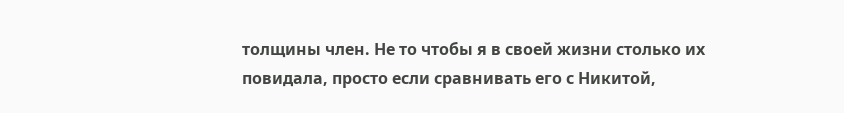толщины член. Не то чтобы я в своей жизни столько их повидала, просто если сравнивать его с Никитой,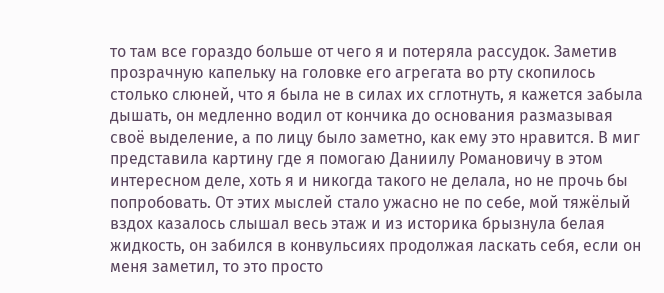то там все гораздо больше от чего я и потеряла рассудок. Заметив прозрачную капельку на головке его агрегата во рту скопилось столько слюней, что я была не в силах их сглотнуть, я кажется забыла дышать, он медленно водил от кончика до основания размазывая своё выделение, а по лицу было заметно, как ему это нравится. В миг представила картину где я помогаю Даниилу Романовичу в этом интересном деле, хоть я и никогда такого не делала, но не прочь бы попробовать. От этих мыслей стало ужасно не по себе, мой тяжёлый вздох казалось слышал весь этаж и из историка брызнула белая жидкость, он забился в конвульсиях продолжая ласкать себя, если он меня заметил, то это просто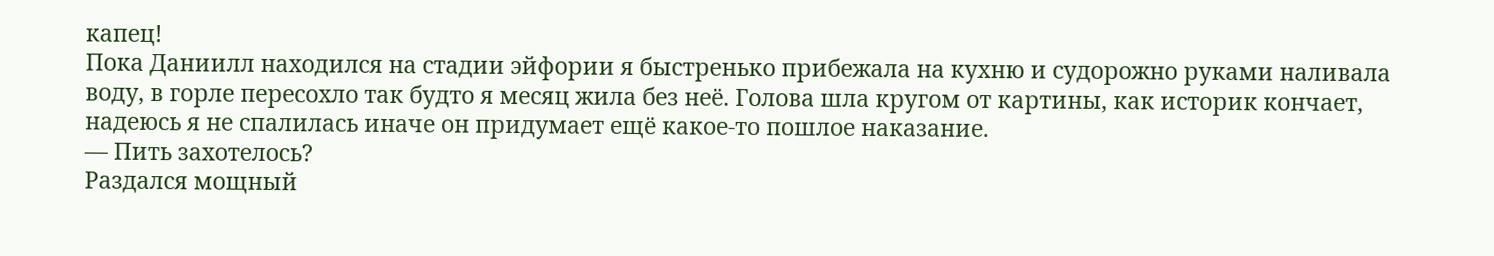капец!
Пока Даниилл находился на стадии эйфории я быстренько прибежала на кухню и судорожно руками наливала воду, в горле пересохло так будто я месяц жила без неё. Голова шла кругом от картины, как историк кончает, надеюсь я не спалилась иначе он придумает ещё какое-то пошлое наказание.
— Пить захотелось?
Раздался мощный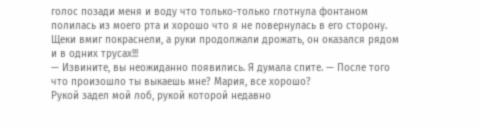голос позади меня и воду что только-только глотнула фонтаном полилась из моего рта и хорошо что я не повернулась в его сторону. Щеки вмиг покраснели, а руки продолжали дрожать, он оказался рядом и в одних трусах!!!
— Извините, вы неожиданно появились. Я думала спите. — После того что произошло ты выкаешь мне? Мария, все хорошо?
Рукой задел мой лоб, рукой которой недавно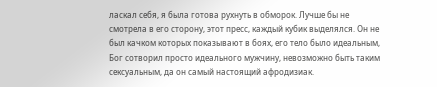ласкал себя, я была готова рухнуть в обморок. Лучше бы не смотрела в его сторону, этот пресс, каждый кубик выделялся. Он не был качком которых показывают в боях, его тело было идеальным, Бог сотворил просто идеального мужчину, невозможно быть таким сексуальным, да он самый настоящий афродизиак.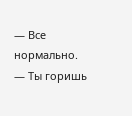— Все нормально. — Ты горишь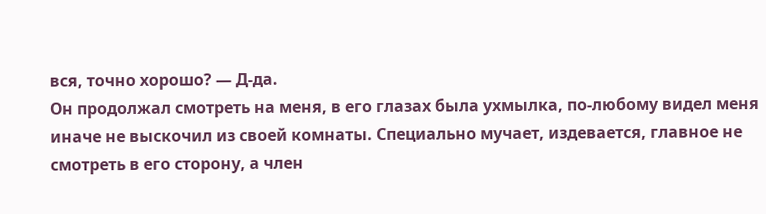вся, точно хорошо? — Д-да.
Он продолжал смотреть на меня, в его глазах была ухмылка, по-любому видел меня иначе не выскочил из своей комнаты. Специально мучает, издевается, главное не смотреть в его сторону, а член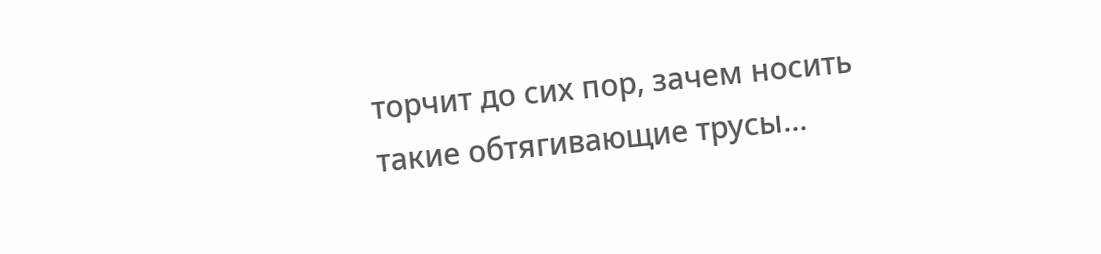торчит до сих пор, зачем носить такие обтягивающие трусы…